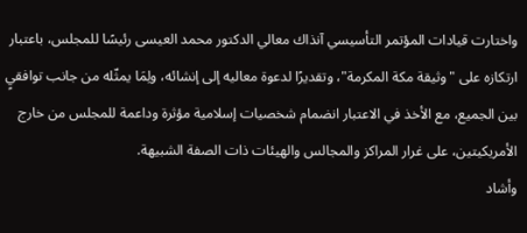واختارت قيادات المؤتمر التأسيسي آنذاك معالي الدكتور محمد العيسى رئيسًا للمجلس، باعتبار ارتكازه على "وثيقة مكة المكرمة"، وتقديرًا لدعوة معاليه إلى إنشائه، ولِمَا يمثّله من جانب توافقيٍ بين الجميع، مع الأخذ في الاعتبار انضمام شخصيات إسلامية مؤثرة وداعمة للمجلس من خارج الأمريكيتين، على غرار المراكز والمجالس والهيئات ذات الصفة الشبيهة.
وأشاد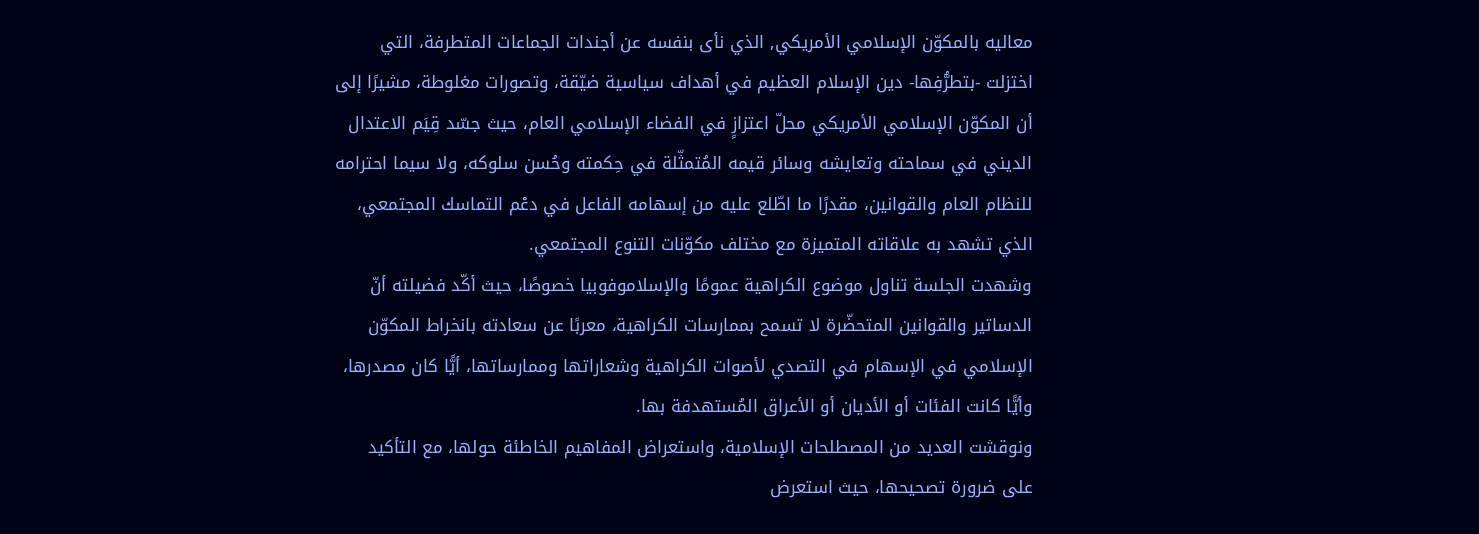معاليه بالمكوّن الإسلامي الأمريكي, الذي نأى بنفسه عن أجندات الجماعات المتطرفة، التي اختزلت -بتطرُّفِها- دين الإسلام العظيم في أهداف سياسية ضيّقة، وتصورات مغلوطة، مشيرًا إلى أن المكوّن الإسلامي الأمريكي محلّ اعتزازٍ في الفضاء الإسلامي العام، حيث جسّد قِيَم الاعتدال الديني في سماحته وتعايشه وسائر قيمه المُتمثّلة في حِكمته وحُسن سلوكه، ولا سيما احترامه للنظام العام والقوانين، مقدرًا ما اطّلع عليه من إسهامه الفاعل في دعْم التماسك المجتمعي، الذي تشهد به علاقاته المتميزة مع مختلف مكوّنات التنوع المجتمعي.
وشهدت الجلسة تناول موضوع الكراهية عمومًا والإسلاموفوبيا خصوصًا، حيث أكّد فضيلته أنّ الدساتير والقوانين المتحضّرة لا تسمح بممارسات الكراهية، معربًا عن سعادته بانخراط المكوّن الإسلامي في الإسهام في التصدي لأصوات الكراهية وشعاراتها وممارساتها، أيًّا كان مصدرها، وأيًّا كانت الفئات أو الأديان أو الأعراق المُستهدفة بها.
ونوقشت العديد من المصطلحات الإسلامية، واستعراض المفاهيم الخاطئة حولها، مع التأكيد على ضرورة تصحيحها، حيث استعرض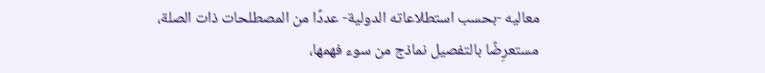معاليه -بحسب استطلاعاته الدولية- عددًا من المصطلحات ذات الصلة، مستعرِضًا بالتفصيل نماذج من سوء فهمها،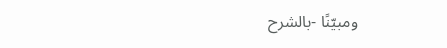ومبيّنًا -بالشرح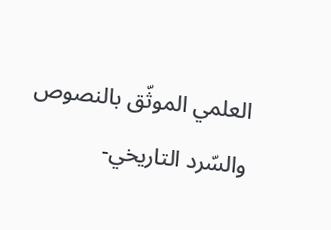العلمي الموثّق بالنصوص والسّرد التاريخي-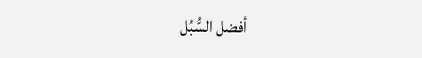أفضل السُّبُل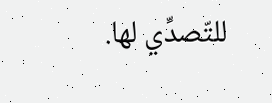للتّصدِّي لها.